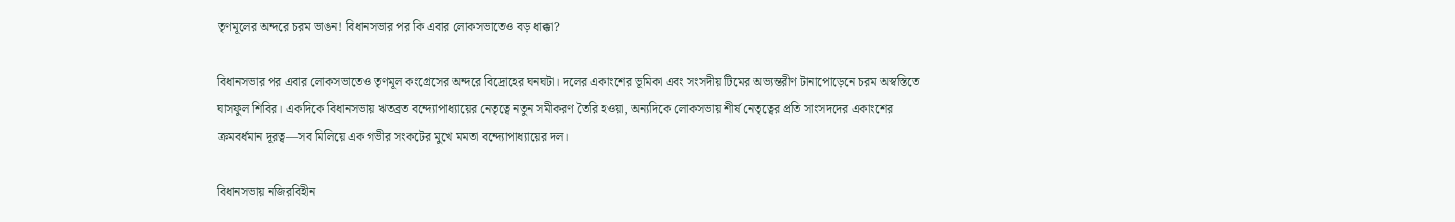তৃণমূলের অন্দরে চরম ভাঙন! বিধানসভার পর কি এবার লোকসভাতেও বড় ধাক্কা?

বিধানসভার পর এবার লোকসভাতেও তৃণমূল কংগ্রেসের অন্দরে বিদ্রোহের ঘনঘটা। দলের একাংশের ভূমিকা এবং সংসদীয় টিমের অভ্যন্তরীণ টানাপোড়েনে চরম অস্বস্তিতে ঘাসফুল শিবির। একদিকে বিধানসভায় ঋতব্রত বন্দ্যোপাধ্যায়ের নেতৃত্বে নতুন সমীকরণ তৈরি হওয়া, অন্যদিকে লোকসভায় শীর্ষ নেতৃত্বের প্রতি সাংসদদের একাংশের ক্রমবর্ধমান দূরত্ব—সব মিলিয়ে এক গভীর সংকটের মুখে মমতা বন্দ্যোপাধ্যায়ের দল।

বিধানসভায় নজিরবিহীন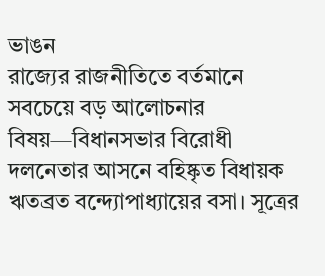ভাঙন
রাজ্যের রাজনীতিতে বর্তমানে সবচেয়ে বড় আলোচনার বিষয়—বিধানসভার বিরোধী দলনেতার আসনে বহিষ্কৃত বিধায়ক ঋতব্রত বন্দ্যোপাধ্যায়ের বসা। সূত্রের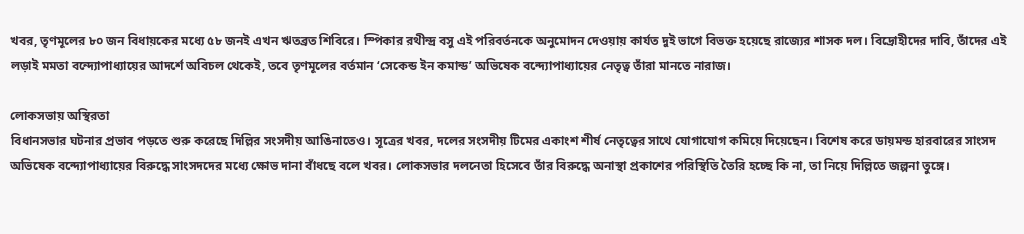খবর, তৃণমূলের ৮০ জন বিধায়কের মধ্যে ৫৮ জনই এখন ঋতব্রত শিবিরে। স্পিকার রথীন্দ্র বসু এই পরিবর্তনকে অনুমোদন দেওয়ায় কার্যত দুই ভাগে বিভক্ত হয়েছে রাজ্যের শাসক দল। বিদ্রোহীদের দাবি, তাঁদের এই লড়াই মমতা বন্দ্যোপাধ্যায়ের আদর্শে অবিচল থেকেই, তবে তৃণমূলের বর্তমান ‘সেকেন্ড ইন কমান্ড’ অভিষেক বন্দ্যোপাধ্যায়ের নেতৃত্ব তাঁরা মানতে নারাজ।

লোকসভায় অস্থিরতা
বিধানসভার ঘটনার প্রভাব পড়তে শুরু করেছে দিল্লির সংসদীয় আঙিনাতেও। সূত্রের খবর, দলের সংসদীয় টিমের একাংশ শীর্ষ নেতৃত্বের সাথে যোগাযোগ কমিয়ে দিয়েছেন। বিশেষ করে ডায়মন্ড হারবারের সাংসদ অভিষেক বন্দ্যোপাধ্যায়ের বিরুদ্ধে সাংসদদের মধ্যে ক্ষোভ দানা বাঁধছে বলে খবর। লোকসভার দলনেতা হিসেবে তাঁর বিরুদ্ধে অনাস্থা প্রকাশের পরিস্থিতি তৈরি হচ্ছে কি না, তা নিয়ে দিল্লিতে জল্পনা তুঙ্গে।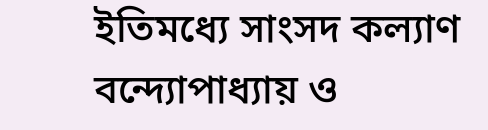ইতিমধ্যে সাংসদ কল্যাণ বন্দ্যোপাধ্যায় ও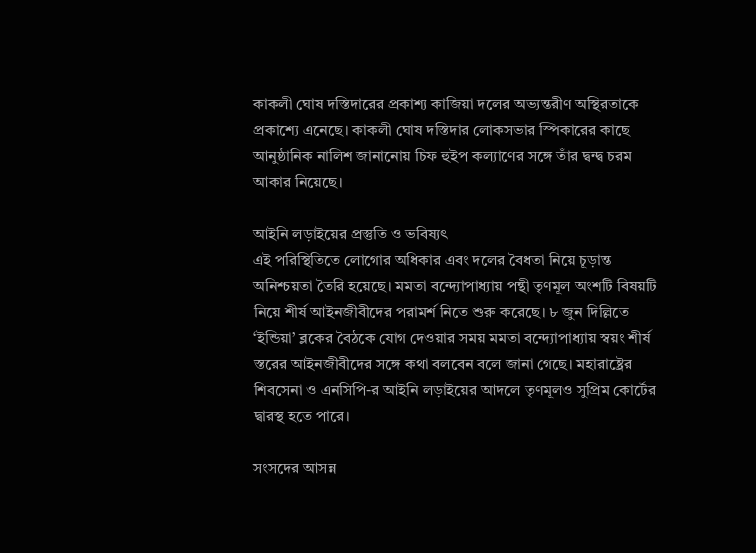কাকলী ঘোষ দস্তিদারের প্রকাশ্য কাজিয়া দলের অভ্যন্তরীণ অস্থিরতাকে প্রকাশ্যে এনেছে। কাকলী ঘোষ দস্তিদার লোকসভার স্পিকারের কাছে আনুষ্ঠানিক নালিশ জানানোয় চিফ হুইপ কল্যাণের সঙ্গে তাঁর দ্বন্দ্ব চরম আকার নিয়েছে।

আইনি লড়াইয়ের প্রস্তুতি ও ভবিষ্যৎ
এই পরিস্থিতিতে লোগোর অধিকার এবং দলের বৈধতা নিয়ে চূড়ান্ত অনিশ্চয়তা তৈরি হয়েছে। মমতা বন্দ্যোপাধ্যায় পন্থী তৃণমূল অংশটি বিষয়টি নিয়ে শীর্ষ আইনজীবীদের পরামর্শ নিতে শুরু করেছে। ৮ জুন দিল্লিতে ‘ইন্ডিয়া’ ব্লকের বৈঠকে যোগ দেওয়ার সময় মমতা বন্দ্যোপাধ্যায় স্বয়ং শীর্ষ স্তরের আইনজীবীদের সঙ্গে কথা বলবেন বলে জানা গেছে। মহারাষ্ট্রের শিবসেনা ও এনসিপি-র আইনি লড়াইয়ের আদলে তৃণমূলও সুপ্রিম কোর্টের দ্বারস্থ হতে পারে।

সংসদের আসন্ন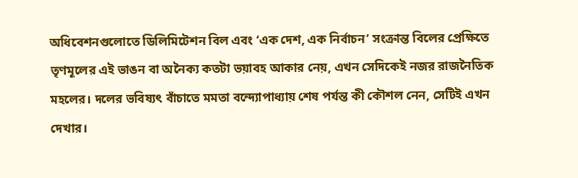অধিবেশনগুলোতে ডিলিমিটেশন বিল এবং ‘এক দেশ, এক নির্বাচন’ সংক্রান্ত বিলের প্রেক্ষিতে তৃণমূলের এই ভাঙন বা অনৈক্য কতটা ভয়াবহ আকার নেয়, এখন সেদিকেই নজর রাজনৈতিক মহলের। দলের ভবিষ্যৎ বাঁচাতে মমতা বন্দ্যোপাধ্যায় শেষ পর্যন্ত কী কৌশল নেন, সেটিই এখন দেখার।